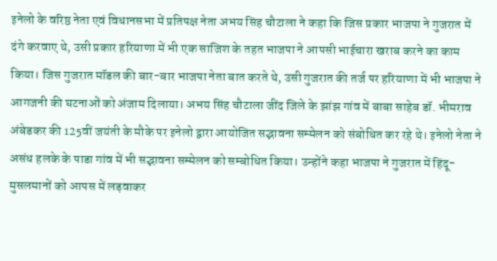इनेलो के वरिष्ठ नेता एवं विधानसभा में प्रतिपक्ष नेता अभय सिंह चौटाला ने कहा कि जिस प्रकार भाजपा ने गुजरात में दंगे करवाए थे, उसी प्रकार हरियाणा में भी एक साजिश के तहत भाजपा ने आपसी भाईचारा खराब करने का काम किया। जिस गुजरात मॉडल की बार-बार भाजपा नेता बात करते थे, उसी गुजरात की तर्ज पर हरियाणा में भी भाजपा ने आगजनी की घटनाओं को अंजाम दिलाया। अभय सिंह चौटाला जींद जिले के झांझ गांव में बाबा साहेब डॉ. भीमराव अंबेडकर की 125वीं जयंती के मौके पर इनेलो द्वारा आयोजित सद्भावना सम्मेलन को संबोधित कर रहे थे। इनेलो नेता ने असंध हलके के पाडा गांव में भी सद्भावना सम्मेलन को सम्बोधित किया। उन्होंने कहा भाजपा ने गुजरात में हिंदू-मुसलमानों को आपस में लड़वाकर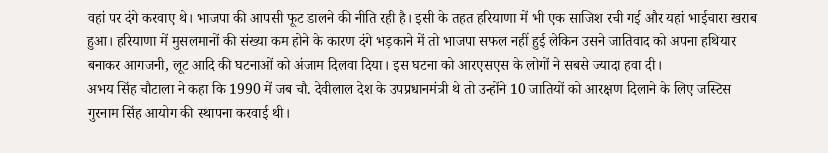वहां पर दंगे करवाए थे। भाजपा की आपसी फूट डालने की नीति रही है। इसी के तहत हरियाणा में भी एक साजिश रची गई और यहां भाईचारा खराब हुआ। हरियाणा में मुसलमानों की संख्या कम होने के कारण दंगे भड़काने में तो भाजपा सफल नहीं हुई लेकिन उसने जातिवाद को अपना हथियार बनाकर आगजनी, लूट आदि की घटनाओं को अंजाम दिलवा दिया। इस घटना को आरएसएस के लोगों ने सबसे ज्यादा हवा दी।
अभय सिंह चौटाला ने कहा कि 1990 में जब चौ. देवीलाल देश के उपप्रधानमंत्री थे तो उन्होंने 10 जातियों को आरक्षण दिलाने के लिए जस्टिस गुरनाम सिंह आयोग की स्थापना करवाई थी।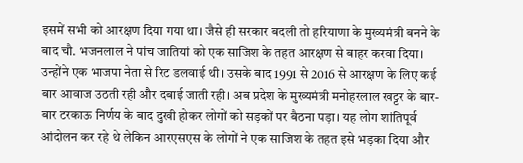इसमें सभी को आरक्षण दिया गया था। जैसे ही सरकार बदली तो हरियाणा के मुख्यमंत्री बनने के बाद चौ. भजनलाल ने पांच जातियां को एक साजिश के तहत आरक्षण से बाहर करवा दिया। उन्होंने एक भाजपा नेता से रिट डलवाई थी। उसके बाद 1991 से 2016 से आरक्षण के लिए कई बार आवाज उठती रही और दबाई जाती रही। अब प्रदेश के मुख्यमंत्री मनोहरलाल खट्टर के बार-बार टरकाऊ निर्णय के बाद दुखी होकर लोगों को सड़कों पर बैठना पड़ा। यह लोग शांतिपूर्व आंदोलन कर रहे थे लेकिन आरएसएस के लोगों ने एक साजिश के तहत इसे भड़का दिया और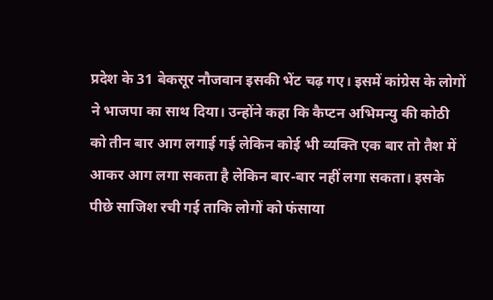प्रदेश के 31 बेकसूर नौजवान इसकी भेंट चढ़ गए। इसमें कांग्रेस के लोगों ने भाजपा का साथ दिया। उन्होंने कहा कि कैप्टन अभिमन्यु की कोठी को तीन बार आग लगाई गई लेकिन कोई भी व्यक्ति एक बार तो तैश में आकर आग लगा सकता है लेकिन बार-बार नहीं लगा सकता। इसके पीछे साजिश रची गई ताकि लोगों को फंसाया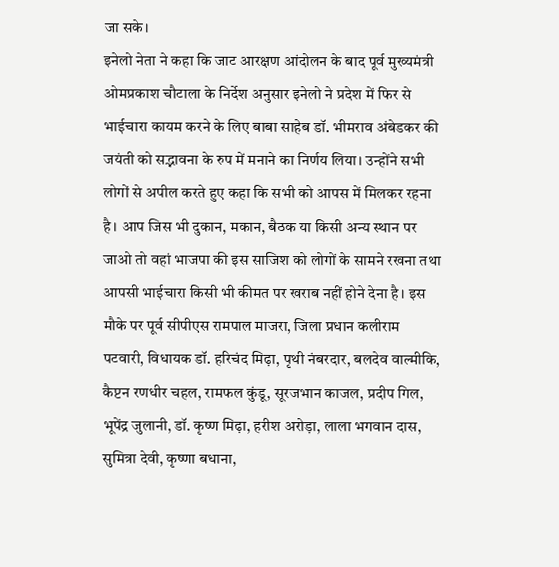जा सके।
इनेलो नेता ने कहा कि जाट आरक्षण आंदोलन के बाद पूर्व मुख्यमंत्री ओमप्रकाश चौटाला के निर्देश अनुसार इनेलो ने प्रदेश में फिर से भाईचारा कायम करने के लिए बाबा साहेब डॉ. भीमराव अंबेडकर की जयंती को सद्भावना के रुप में मनाने का निर्णय लिया। उन्होंने सभी लोगों से अपील करते हुए कहा कि सभी को आपस में मिलकर रहना है। आप जिस भी दुकान, मकान, बैठक या किसी अन्य स्थान पर जाओ तो वहां भाजपा की इस साजिश को लोगों के सामने रखना तथा आपसी भाईचारा किसी भी कीमत पर खराब नहीं होने देना है। इस मौके पर पूर्व सीपीएस रामपाल माजरा, जिला प्रधान कलीराम पटवारी, विधायक डॉ. हरिचंद मिढ़ा, पृथी नंबरदार, बलदेव वाल्मीकि, कैप्टन रणधीर चहल, रामफल कुंडू, सूरजभान काजल, प्रदीप गिल, भूपेंद्र जुलानी, डॉ. कृष्ण मिढ़ा, हरीश अरोड़ा, लाला भगवान दास, सुमित्रा देवी, कृष्णा बधाना,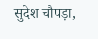सुदेश चौपड़ा,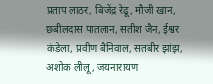प्रताप लाठर, बिजेंद्र रेढू, मौजी खान, छबीलदास पातलान, सतीश जैन, ईश्वर कंडेला, प्रवीण बैनिवाल, सतबीर झांझ, अशोक लीलू, जयनारायण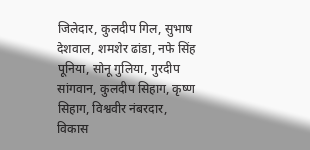जिलेदार, कुलदीप गिल, सुभाष देशवाल, शमशेर ढांडा, नफे सिंह पूनिया, सोनू गुलिया, गुरदीप सांगवान, कुलदीप सिहाग, कृष्ण सिहाग, विश्ववीर नंबरदार, विकास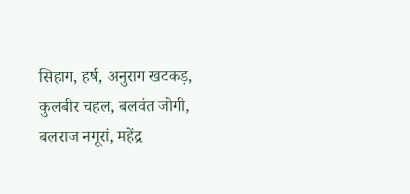सिहाग, हर्ष, अनुराग खटकड़, कुलबीर चहल, बलवंत जोगी, बलराज नगूरां, महेंद्र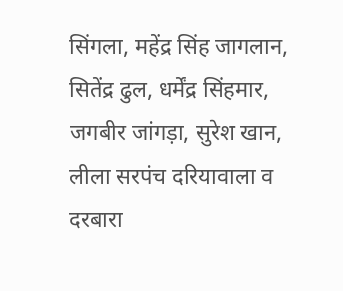सिंगला, महेंद्र सिंह जागलान, सितेंद्र ढुल, धर्मेंद्र सिंहमार, जगबीर जांगड़ा, सुरेश खान, लीला सरपंच दरियावाला व दरबारा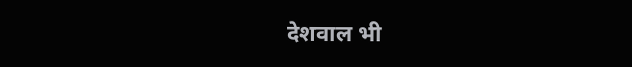देशवाल भी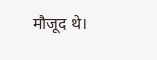मौजूद थे।